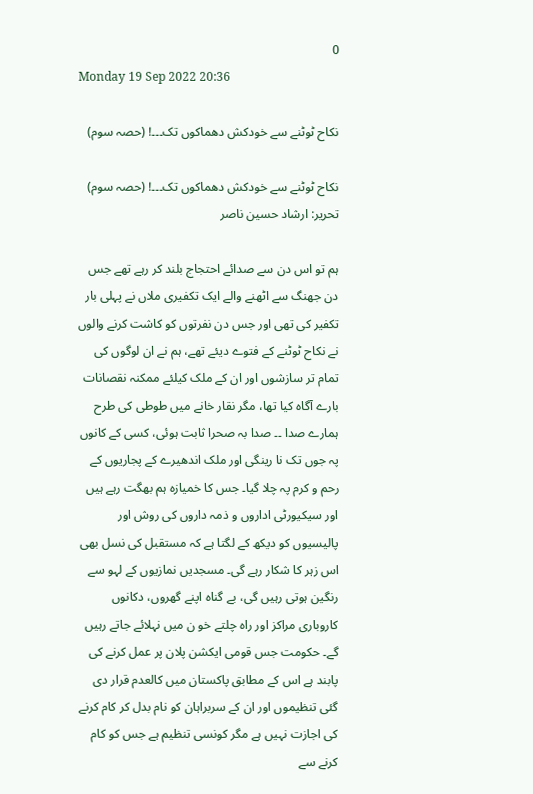0
Monday 19 Sep 2022 20:36

نکاح ٹوٹنے سے خودکش دھماکوں تک۔۔۔! (حصہ سوم)

نکاح ٹوٹنے سے خودکش دھماکوں تک۔۔۔! (حصہ سوم)
تحریر: ارشاد حسین ناصر

ہم تو اس دن سے صدائے احتجاج بلند کر رہے تھے جس دن جھنگ سے اٹھنے والے ایک تکفیری ملاں نے پہلی بار تکفیر کی تھی اور جس دن نفرتوں کو کاشت کرنے والوں نے نکاح ٹوٹنے کے فتوے دیئے تھے، ہم نے ان لوگوں کی تمام تر سازشوں اور ان کے ملک کیلئے ممکنہ نقصانات بارے آگاہ کیا تھا، مگر نقار خانے میں طوطی کی طرح ہمارے صدا ۔۔ صدا بہ صحرا ثابت ہوئی، کسی کے کانوں پہ جوں تک نا رینگی اور ملک اندھیرے کے پجاریوں کے رحم و کرم پہ چلا گیا۔ جس کا خمیازہ ہم بھگت رہے ہیں اور سیکیورٹی اداروں و ذمہ داروں کی روش اور پالیسیوں کو دیکھ کے لگتا ہے کہ مستقبل کی نسل بھی اس زہر کا شکار رہے گی۔ مسجدیں نمازیوں کے لہو سے رنگین ہوتی رہیں گی، بے گناہ اپنے گھروں، دکانوں کاروباری مراکز اور راہ چلتے خو ن میں نہلائے جاتے رہیں گے۔ حکومت جس قومی ایکشن پلان پر عمل کرنے کی پابند ہے اس کے مطابق پاکستان میں کالعدم قرار دی گئی تنظیموں اور ان کے سربراہان کو نام بدل کر کام کرنے کی اجازت نہیں ہے مگر کونسی تنظیم ہے جس کو کام کرنے سے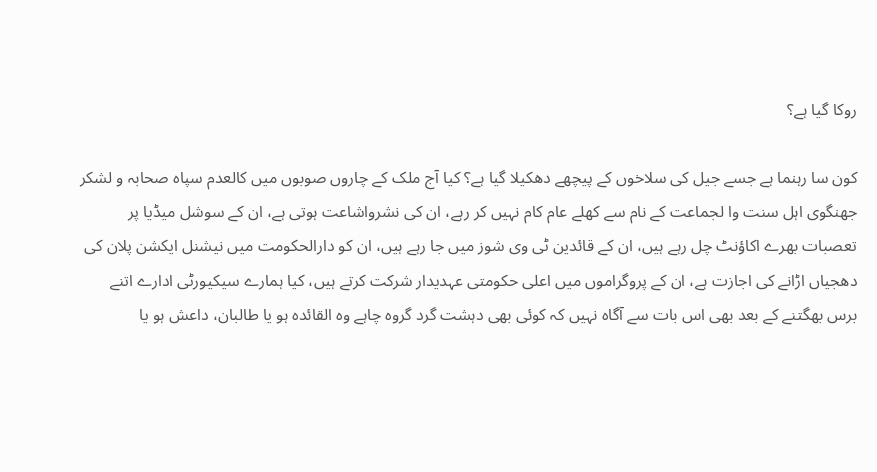روکا گیا ہے؟

کون سا رہنما ہے جسے جیل کی سلاخوں کے پیچھے دھکیلا گیا ہے؟ کیا آج ملک کے چاروں صوبوں میں کالعدم سپاہ صحابہ و لشکر جھنگوی اہل سنت وا لجماعت کے نام سے کھلے عام کام نہیں کر رہے، ان کی نشرواشاعت ہوتی ہے، ان کے سوشل میڈیا پر تعصبات بھرے اکاؤنٹ چل رہے ہیں، ان کے قائدین ٹی وی شوز میں جا رہے ہیں، ان کو دارالحکومت میں نیشنل ایکشن پلان کی دھجیاں اڑانے کی اجازت ہے، ان کے پروگراموں میں اعلی حکومتی عہدیدار شرکت کرتے ہیں، کیا ہمارے سیکیورٹی ادارے اتنے برس بھگتنے کے بعد بھی اس بات سے آگاہ نہیں کہ کوئی بھی دہشت گرد گروہ چاہے وہ القائدہ ہو یا طالبان، داعش ہو یا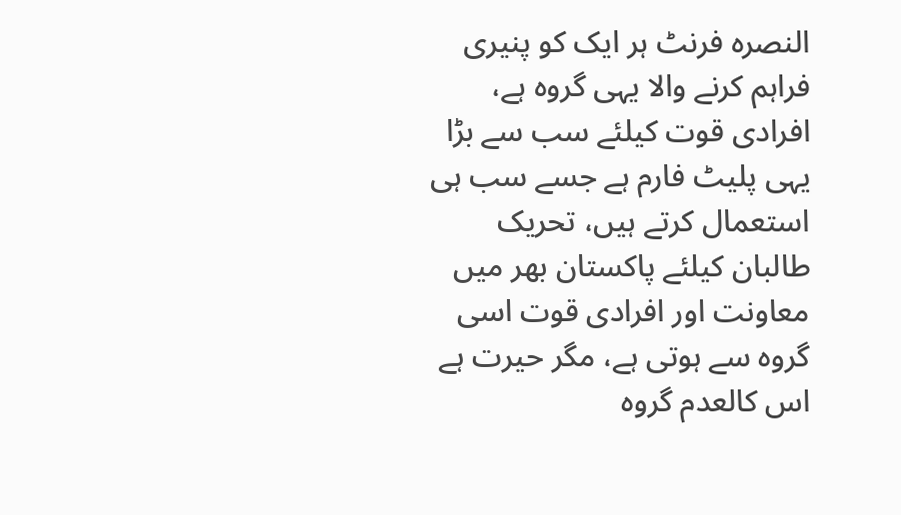النصرہ فرنٹ ہر ایک کو پنیری فراہم کرنے والا یہی گروہ ہے، افرادی قوت کیلئے سب سے بڑا یہی پلیٹ فارم ہے جسے سب ہی استعمال کرتے ہیں، تحریک طالبان کیلئے پاکستان بھر میں معاونت اور افرادی قوت اسی گروہ سے ہوتی ہے، مگر حیرت ہے اس کالعدم گروہ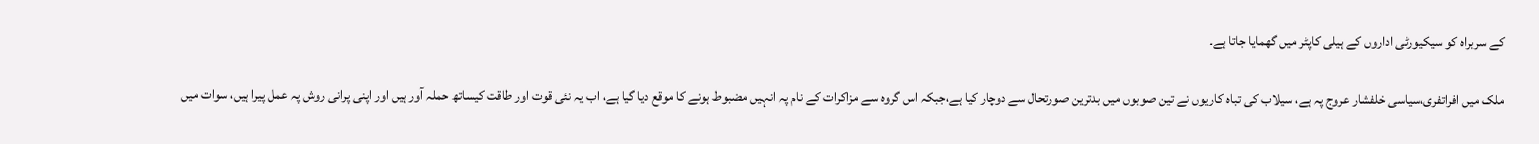کے سربراہ کو سیکیورٹی اداروں کے ہیلی کاپٹر میں گھمایا جاتا ہے۔

ملک میں افراتفری،سیاسی خلفشار عروج پہ ہے، سیلاب کی تباہ کاریوں نے تین صوبوں میں بدترین صورتحال سے دوچار کیا ہے،جبکہ اس گروہ سے مزاکرات کے نام پہ انہیں مضبوط ہونے کا موقع دیا گیا ہے، اب یہ نئی قوت اور طاقت کیساتھ حملہ آور ہیں اور اپنی پرانی روش پہ عمل پیرا ہیں، سوات میں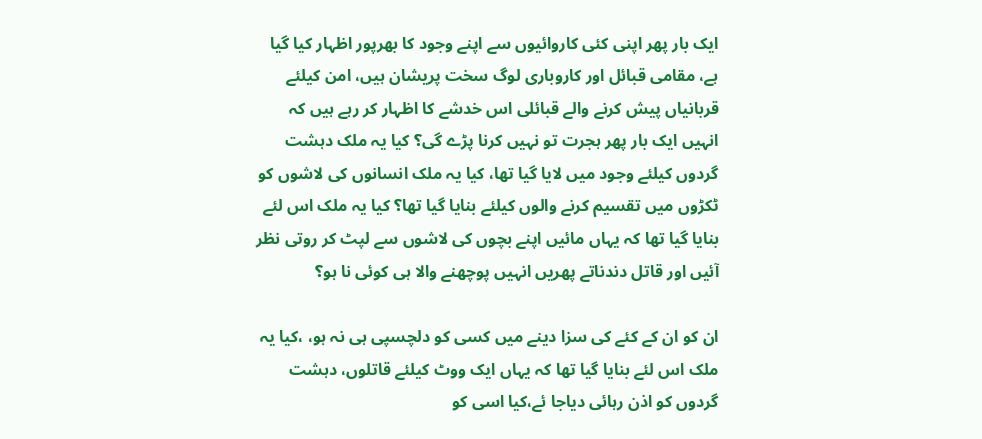ایک بار پھر اپنی کئی کاروائیوں سے اپنے وجود کا بھرپور اظہار کیا گیا ہے، مقامی قبائل اور کاروباری لوگ سخت پریشان ہیں، امن کیلئے قربانیاں پیش کرنے والے قبائلی اس خدشے کا اظہار کر رہے ہیں کہ انہیں ایک بار پھر ہجرت تو نہیں کرنا پڑے گی؟ کیا یہ ملک دہشت گردوں کیلئے وجود میں لایا گیا تھا، کیا یہ ملک انسانوں کی لاشوں کو ٹکڑوں میں تقسیم کرنے والوں کیلئے بنایا گیا تھا؟ کیا یہ ملک اس لئے بنایا گیا تھا کہ یہاں مائیں اپنے بچوں کی لاشوں سے لپٹ کر روتی نظر آئیں اور قاتل دندناتے پھریں انہیں پوچھنے والا ہی کوئی نا ہو؟

ان کو ان کے کئے کی سزا دینے میں کسی کو دلچسپی ہی نہ ہو، ،کیا یہ ملک اس لئے بنایا گیا تھا کہ یہاں ایک ووٹ کیلئے قاتلوں، دہشت گردوں کو اذن رہائی دیاجا ئے،کیا اسی کو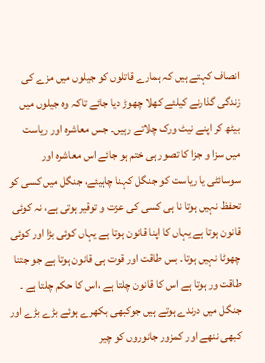انصاف کہتے ہیں کہ ہمارے قاتلوں کو جیلوں میں مزے کی زندگی گذارنے کیلئے کھلا چھوڑ دیا جائے تاکہ وہ جیلوں میں بیٹھ کر اپنے نیٹ ورک چلاتے رہیں۔ جس معاشرہ اور ریاست میں سزا و جزا کا تصور ہی ختم ہو جائے اس معاشرہ اور سوسائٹی یا ریاست کو جنگل کہنا چاہیئے، جنگل میں کسی کو تحفظ نہیں ہوتا نا ہی کسی کی عزت و توقیر ہوتی ہے، نہ کوئی قانون ہوتا ہے یہاں کا اپنا قانون ہوتا ہے یہاں کوئی بڑا اور کوئی چھوٹا نہیں ہوتا۔ بس طاقت اور قوت ہی قانون ہوتا ہے جو جتنا طاقت ور ہوتا ہے اس کا قانون چلتا ہے ،اس کا حکم چلتا ہے ۔ جنگل میں درندے ہوتے ہیں جوکبھی بکھرے ہوئے بڑے بڑے اور کبھی ننھے اور کمزور جانوروں کو چیر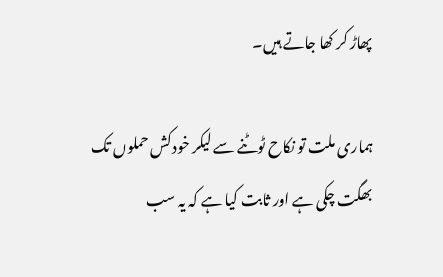پھاڑ کر کھا جاتے ہیں۔

ہماری ملت تو نکاح ٹوٹنے سے لیکر خودکش حملوں تک بھگت چکی ہے اور ثابت کیا ہے کہ یہ سب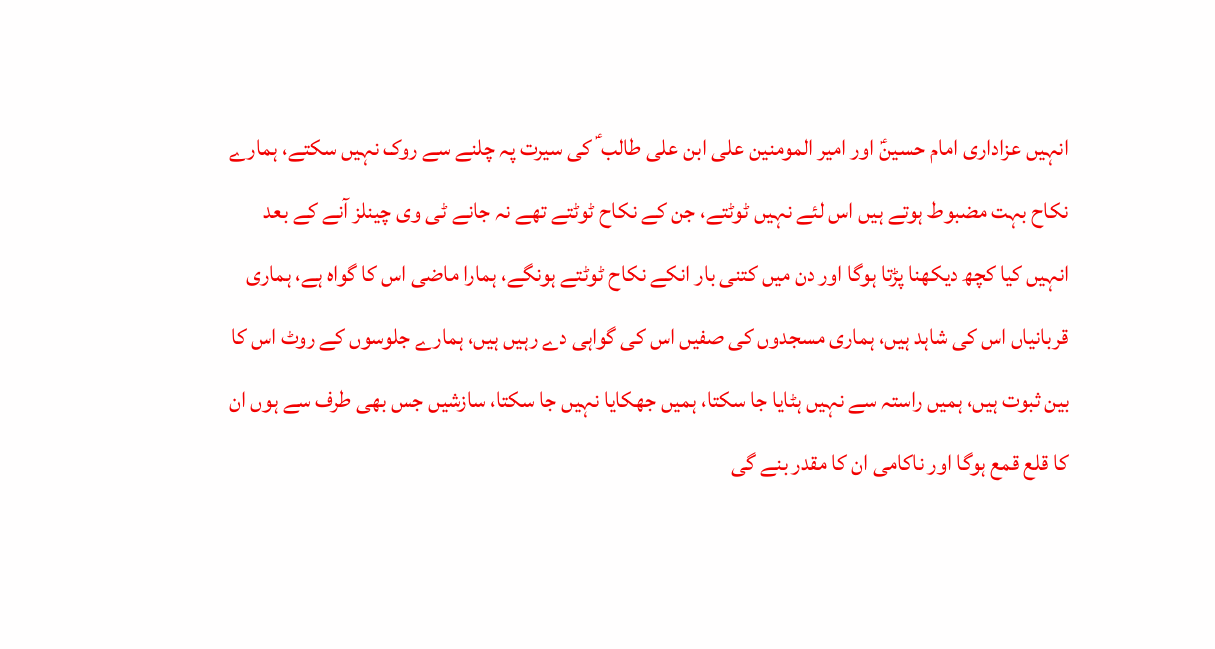انہیں عزاداری امام حسینؑ اور امیر المومنین علی ابن علی طالب ؑ کی سیرت پہ چلنے سے روک نہیں سکتے، ہمارے نکاح بہت مضبوط ہوتے ہیں اس لئے نہیں ٹوٹتے، جن کے نکاح ٹوٹتے تھے نہ جانے ٹی وی چینلز آنے کے بعد انہیں کیا کچھ دیکھنا پڑتا ہوگا اور دن میں کتنی بار انکے نکاح ٹوٹتے ہونگے، ہمارا ماضی اس کا گواہ ہے، ہماری قربانیاں اس کی شاہد ہیں، ہماری مسجدوں کی صفیں اس کی گواہی دے رہیں ہیں، ہمارے جلوسوں کے روٹ اس کا بین ثبوت ہیں، ہمیں راستہ سے نہیں ہٹایا جا سکتا، ہمیں جھکایا نہیں جا سکتا، سازشیں جس بھی طرف سے ہوں ان کا قلع قمع ہوگا اور ناکامی ان کا مقدر بنے گی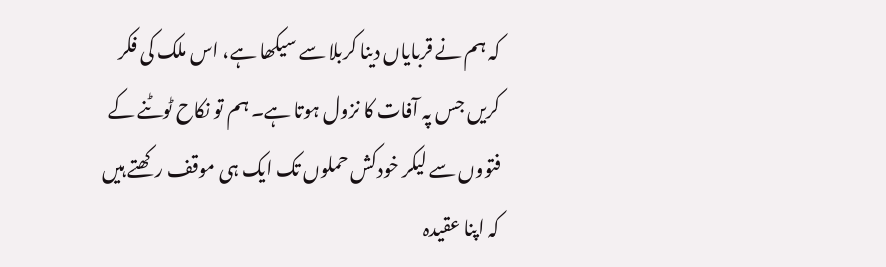کہ ہم نے قربایاں دینا کربلا سے سیکھا ہے، اس ملک کی فکر کریں جس پہ آفات کا نزول ہوتا ہے۔ ہم تو نکاح ٹوٹنے کے فتووں سے لیکر خودکش حملوں تک ایک ہی موقف رکھتے ہیں کہ اپنا عقیدہ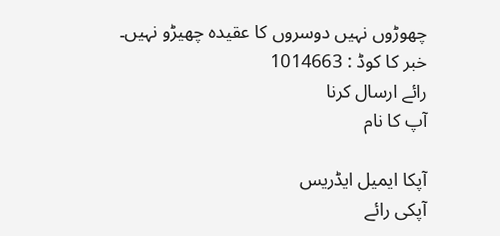چھوڑوں نہیں دوسروں کا عقیدہ چھیڑو نہیں۔
خبر کا کوڈ : 1014663
رائے ارسال کرنا
آپ کا نام

آپکا ایمیل ایڈریس
آپکی رائے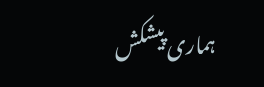ہماری پیشکش